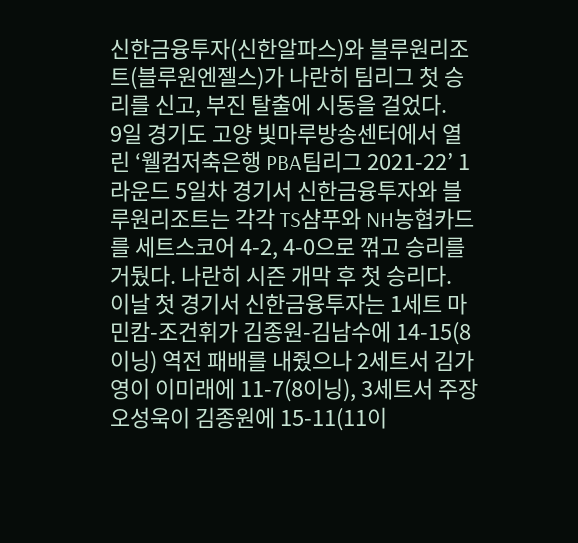신한금융투자(신한알파스)와 블루원리조트(블루원엔젤스)가 나란히 팀리그 첫 승리를 신고, 부진 탈출에 시동을 걸었다.
9일 경기도 고양 빛마루방송센터에서 열린 ‘웰컴저축은행 PBA팀리그 2021-22’ 1라운드 5일차 경기서 신한금융투자와 블루원리조트는 각각 TS샴푸와 NH농협카드를 세트스코어 4-2, 4-0으로 꺾고 승리를 거뒀다. 나란히 시즌 개막 후 첫 승리다.
이날 첫 경기서 신한금융투자는 1세트 마민캄-조건휘가 김종원-김남수에 14-15(8이닝) 역전 패배를 내줬으나 2세트서 김가영이 이미래에 11-7(8이닝), 3세트서 주장 오성욱이 김종원에 15-11(11이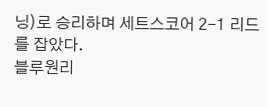닝)로 승리하며 세트스코어 2-1 리드를 잡았다.
블루원리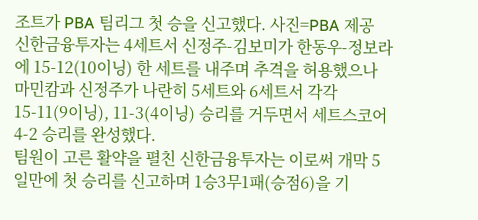조트가 PBA 팀리그 첫 승을 신고했다. 사진=PBA 제공
신한금융투자는 4세트서 신정주-김보미가 한동우-정보라에 15-12(10이닝) 한 세트를 내주며 추격을 허용했으나 마민캄과 신정주가 나란히 5세트와 6세트서 각각 15-11(9이닝), 11-3(4이닝) 승리를 거두면서 세트스코어 4-2 승리를 완성했다.
팀원이 고른 활약을 펼친 신한금융투자는 이로써 개막 5일만에 첫 승리를 신고하며 1승3무1패(승점6)을 기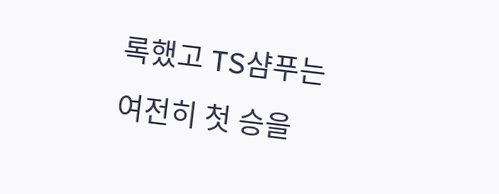록했고 TS샴푸는 여전히 첫 승을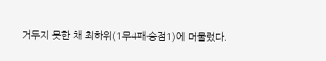거두지 못한 채 최하위(1무4패∙승점1)에 머물렀다.